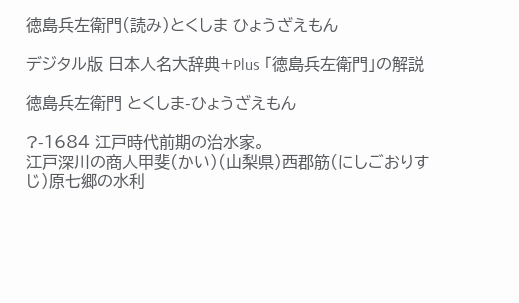徳島兵左衛門(読み)とくしま ひょうざえもん

デジタル版 日本人名大辞典+Plus 「徳島兵左衛門」の解説

徳島兵左衛門 とくしま-ひょうざえもん

?-1684 江戸時代前期の治水家。
江戸深川の商人甲斐(かい)(山梨県)西郡筋(にしごおりすじ)原七郷の水利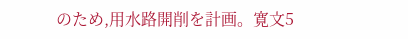のため,用水路開削を計画。寛文5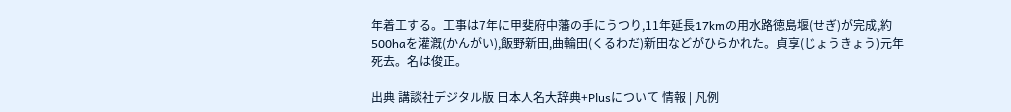年着工する。工事は7年に甲斐府中藩の手にうつり,11年延長17kmの用水路徳島堰(せぎ)が完成,約500haを灌漑(かんがい),飯野新田,曲輪田(くるわだ)新田などがひらかれた。貞享(じょうきょう)元年死去。名は俊正。

出典 講談社デジタル版 日本人名大辞典+Plusについて 情報 | 凡例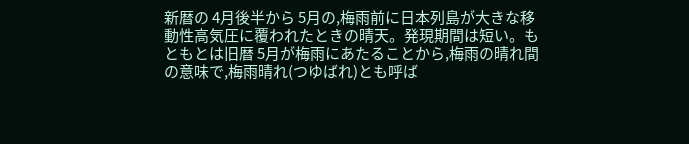新暦の 4月後半から 5月の,梅雨前に日本列島が大きな移動性高気圧に覆われたときの晴天。発現期間は短い。もともとは旧暦 5月が梅雨にあたることから,梅雨の晴れ間の意味で,梅雨晴れ(つゆばれ)とも呼ば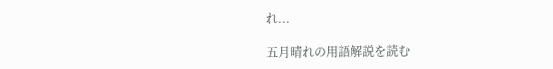れ...

五月晴れの用語解説を読む